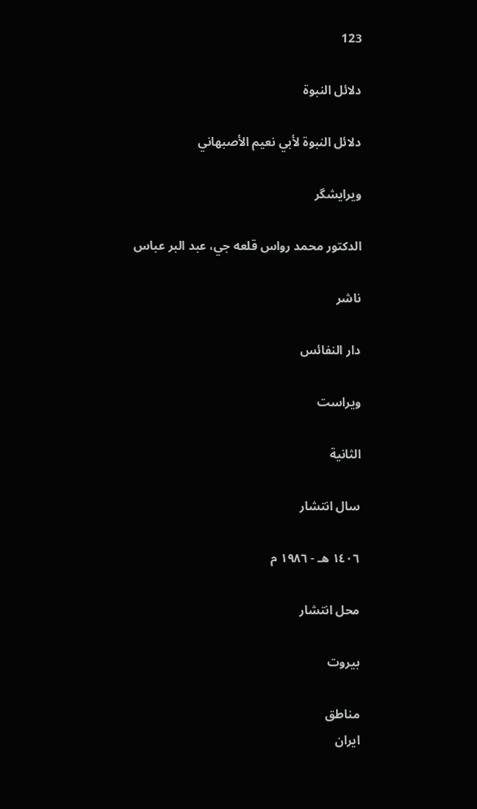123

دلائل النبوة

دلائل النبوة لأبي نعيم الأصبهاني

ویرایشگر

الدكتور محمد رواس قلعه جي، عبد البر عباس

ناشر

دار النفائس

ویراست

الثانية

سال انتشار

١٤٠٦ هـ - ١٩٨٦ م

محل انتشار

بيروت

مناطق
ایران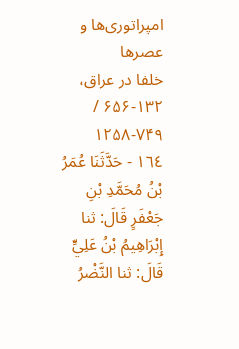امپراتوری‌ها و عصرها
خلفا در عراق، ۱۳۲-۶۵۶ / ۷۴۹-۱۲۵۸
١٦٤ - حَدَّثَنَا عُمَرُ بْنُ مُحَمَّدِ بْنِ جَعْفَرٍ قَالَ: ثنا إِبْرَاهِيمُ بْنُ عَلِيٍّ قَالَ: ثنا النَّضْرُ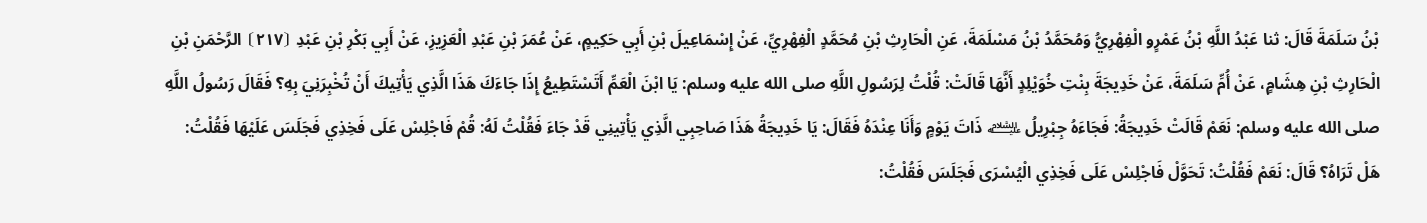بْنُ سَلَمَةَ قَالَ: ثنا عَبْدُ اللَّهِ بْنُ عَمْرٍو الْفِهْرِيُّ وَمُحَمَّدُ بْنُ مَسْلَمَةَ، عَنِ الْحَارِثِ بْنِ مُحَمَّدٍ الْفِهْرِيِّ، عَنْ إِسْمَاعِيلَ بْنِ أَبِي حَكِيمٍ، عَنْ عُمَرَ بْنِ عَبْدِ الْعَزِيزِ، عَنْ أَبِي بَكْرِ بْنِ عَبْدِ ⦗٢١٧⦘ الرَّحْمَنِ بْنِ الْحَارِثِ بْنِ هِشَامٍ، عَنْ أُمِّ سَلَمَةَ، عَنْ خَدِيجَةَ بِنْتِ خُوَيْلِدٍ أَنَّهَا قَالَتْ: قُلْتُ لِرَسُولِ اللَّهِ صلى الله عليه وسلم: يَا ابْنَ الْعَمِّ أَتَسْتَطِيعُ إِذَا جَاءَكَ هَذَا الَّذِي يَأْتِيكَ أَنْ تُخْبِرَنِيَ بِهِ؟ فَقَالَ رَسُولُ اللَّهِ صلى الله عليه وسلم: نَعَمْ قَالَتْ خَدِيجَةُ: فَجَاءَهُ جِبْرِيلُ ﵇ ذَاتَ يَوْمٍ وَأَنَا عِنْدَهُ فَقَالَ: يَا خَدِيجَةُ هَذَا صَاحِبِي الَّذِي يَأْتِينِي قَدْ جَاءَ فَقُلْتُ لَهُ: قُمْ فَاجْلِسْ عَلَى فَخِذِي فَجَلَسَ عَلَيْهَا فَقُلْتُ: هَلْ تَرَاهُ؟ قَالَ: نَعَمْ فَقُلْتُ: تَحَوَّلْ فَاجْلِسْ عَلَى فَخِذِي الْيُسْرَى فَجَلَسَ فَقُلْتُ: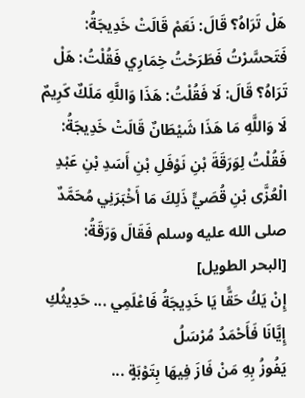هَلْ تَرَاهُ؟ قَالَ: نَعَمْ قَالَتْ خَدِيجَةُ: فَتَحسَّرْتُ فَطَرَحْتُ خِمَارِي فَقُلْتُ: هَلْ تَرَاهُ؟ قَالَ: لَا فَقُلْتُ: هَذَا وَاللَّهِ مَلَكٌ كَرِيمٌ لَا وَاللَّهِ مَا هَذَا شَيْطَانٌ قَالَتْ خَدِيجَةُ: فَقُلْتُ لِوَرَقَةَ بْنِ نَوْفَلِ بْنِ أَسَدِ بْنِ عَبْدِ الْعُزَّى بْنِ قُصَيٍّ ذَلِكَ مَا أَخْبَرَنِي مُحَمَّدٌ صلى الله عليه وسلم فَقَالَ وَرَقَةُ:
[البحر الطويل]
إِنْ يَكُ حَقًّا يَا خَدِيجَةُ فَاعْلَمِي ... حَدِيثُكِ إِيَّانَا فَأَحْمَدُ مُرْسَلُ
يَفُوزُ بِهِ مَنْ فَازَ فِيهَا بِتَوْبَةٍ ...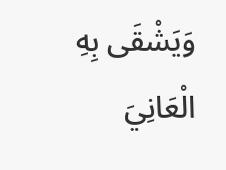وَيَشْقَى بِهِ الْعَانِيَ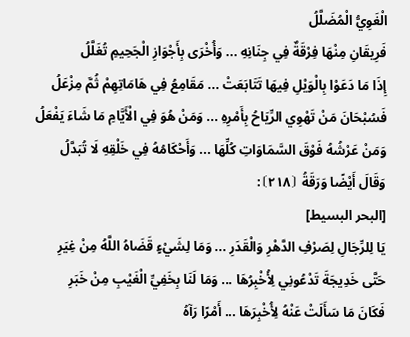الْغَوِيُّ الْمُضَلَّلُ
فَرِيقَانِ مِنْهَا فِرْقَةٌ فِي جِنَانِهِ ... وَأُخْرَى بِأَجْوَازِ الْجَحِيمِ تُغَلَّلُ
إِذَا مَا دَعَوْا بِالْوَيْلِ فِيهَا تَتَابَعَتْ ... مَقَامِعُ فِي هَامَاتِهِمْ ثُمَّ مِزْعَلُ
فَسُبْحَانَ مَنْ تَهْوِي الرِّيَاحُ بِأَمْرِهِ ... وَمَنْ هُوَ فِي الْأَيَّامِ مَا شَاءَ يَفْعَلُ
وَمَنْ عَرْشُهُ فَوْقَ السَّمَاوَاتِ كُلِّهَا ... وَأَحْكَامُهُ فِي خَلْقِهِ لَا تُبَدَّلُ
وَقَالَ أَيْضًا وَرَقَةُ ⦗٢١٨⦘:
[البحر البسيط]
يَا لِلرِّجَالِ لِصَرْفِ الدَّهْرِ وَالْقَدَرِ ... وَمَا لِشَيْءٍ قَضَاهُ اللَّهُ مِنْ غِيَرِ
حَتَّى خَدِيجَةَ تَدْعُونِي لِأُخْبِرُهَا ... وَمَا لَنَا بِخَفِيِّ الْغَيْبِ مِنْ خَبَرِ
فَكَانَ مَا سَأَلَتْ عَنْهُ لِأُخْبِرَهَا ... أَمْرًا رَآهُ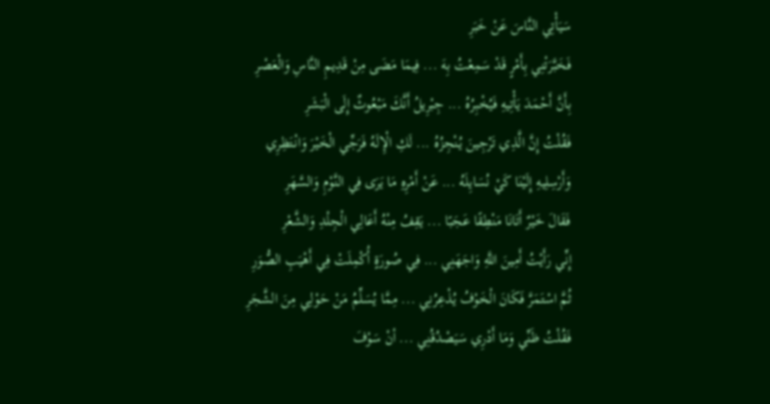سَيَأْتِي النَّاسَ عَنْ خَبَرِ
فَخَبَّرَتْنِي بِأَمْرٍ قَدْ سَمِعْتُ بِهَ ... فِيمَا مَضَى مِنْ قَدِيمِ النَّاسِ وَالْعَصْرِ
بِأَنَّ أَحْمَدَ يَأْتِيهِ فَيُخْبِرُهُ ... جِبْرِيلُ أَنَّكَ مَبْعُوثٌ إِلَى الْبَشَرِ
فَقُلْتُ إِنَّ الَّذِي تَرْجِينَ يُنْجِزُهُ ... لَكِ الْإِلَهُ فَرَجِّي الْخَيْرَ وَانْتَظِرِي
وَأَرْسِلِيهِ إِلَيْنَا كَيْ نُسَايِلَهُ ... عَنْ أَمْرِهِ مَا يَرَى فِي النَّوْمِ وَالسَّهَرِ
فَقَالَ خَيْرٌ أَتَانَا مَنْطِقًا عَجَبًا ... يَقِفُ مِنْهُ أَعَالِي الْجِلْدِ وَالشَّعْرِ
إِنِّي رَأَيْتُ أَمِينَ اللَّهِ وَاجَهَنِي ... فِي صُورَةٍ أُكْمِلَتْ فِي أَهْيَبِ الصُّوَرِ
ثُمَّ اسْتَمَرَّ فَكَانَ الْخَوْفُ يُذْعِرُنِي ... مِمَّا يُسَلِّمُ مَنْ حَوْلِي مِنَ الشَّجَرِ
فَقُلْتُ ظَنِّي وَمَا أَدْرِي سَيَصْدُقُنِي ... أنْ سَوْفَ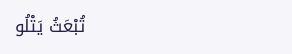تُبْعَثُ يَتْلُو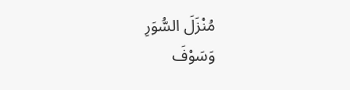مُنْزَلَ السُّوَرِ
وَسَوْفَ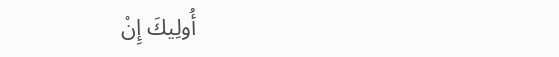أُولِيكَ إِنْ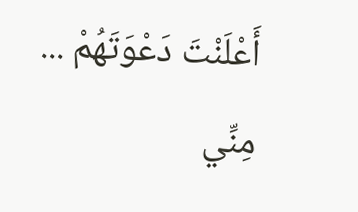أَعْلَنْتَ دَعْوَتَهُمْ ... مِنِّي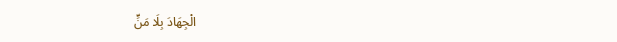الْجِهَادَ بِلَا مَنٍّ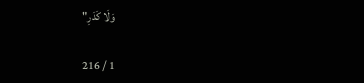وَلَا كَدَرِ"

1 / 216